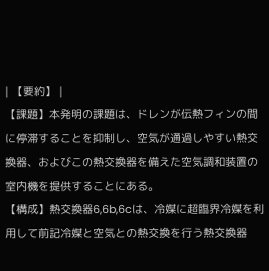| 【要約】 |
【課題】本発明の課題は、ドレンが伝熱フィンの間に停滞することを抑制し、空気が通過しやすい熱交換器、およびこの熱交換器を備えた空気調和装置の室内機を提供することにある。
【構成】熱交換器6,6b,6cは、冷媒に超臨界冷媒を利用して前記冷媒と空気との熱交換を行う熱交換器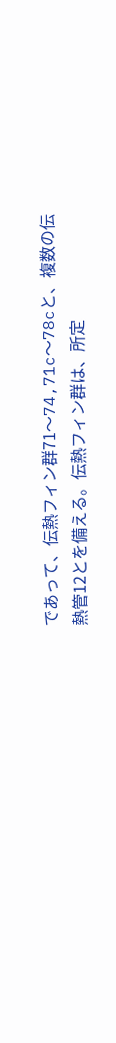であって、伝熱フィン群71〜74,71c〜78cと、複数の伝熱管12とを備える。伝熱フィン群は、所定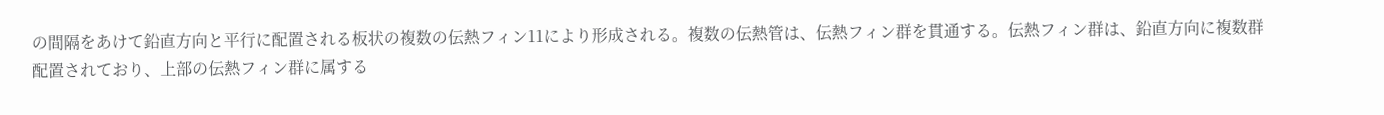の間隔をあけて鉛直方向と平行に配置される板状の複数の伝熱フィン11により形成される。複数の伝熱管は、伝熱フィン群を貫通する。伝熱フィン群は、鉛直方向に複数群配置されており、上部の伝熱フィン群に属する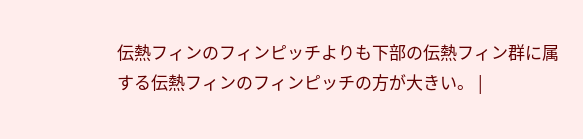伝熱フィンのフィンピッチよりも下部の伝熱フィン群に属する伝熱フィンのフィンピッチの方が大きい。 |